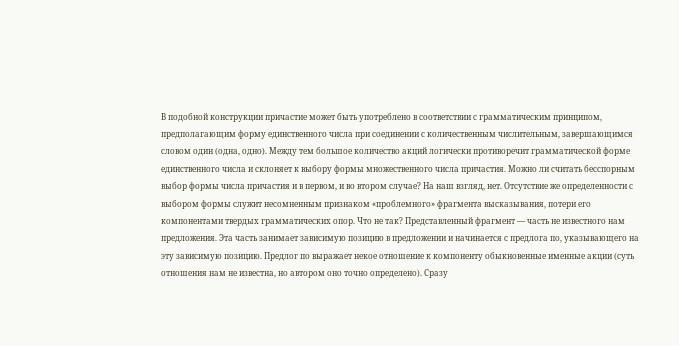В подобной конструкции причастие может быть употреблено в соответствии с грамматическим принципом, предполагающим форму единственного числа при соединении с количественным числительным, завершающимся словом один (одна, одно). Между тем большое количество акций логически противоречит грамматической форме единственного числа и склоняет к выбору формы множественного числа причастия. Можно ли считать бесспорным выбор формы числа причастия и в первом, и во втором случае? На наш взгляд, нет. Отсутствие же определенности с выбором формы служит несомненным признаком «проблемного» фрагмента высказывания, потери его компонентами твердых грамматических опор. Что не так? Представленный фрагмент — часть не известного нам предложения. Эта часть занимает зависимую позицию в предложении и начинается с предлога по, указывающего на эту зависимую позицию. Предлог по выражает некое отношение к компоненту обыкновенные именные акции (суть отношения нам не известна, но автором оно точно определено). Сразу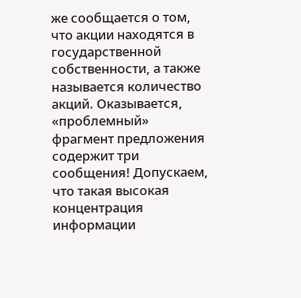же сообщается о том, что акции находятся в государственной собственности, а также называется количество акций. Оказывается, «проблемный» фрагмент предложения содержит три сообщения! Допускаем, что такая высокая концентрация информации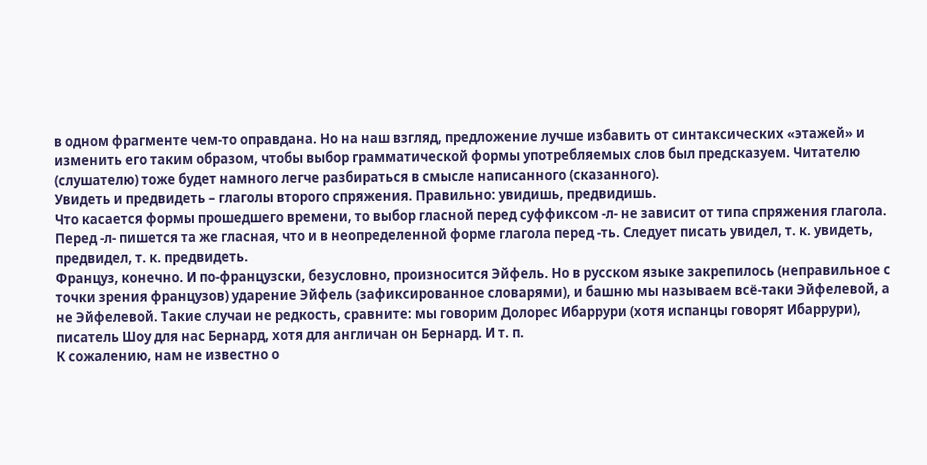в одном фрагменте чем-то оправдана. Но на наш взгляд, предложение лучше избавить от синтаксических «этажей» и изменить его таким образом, чтобы выбор грамматической формы употребляемых слов был предсказуем. Читателю (слушателю) тоже будет намного легче разбираться в смысле написанного (сказанного).
Увидеть и предвидеть – глаголы второго спряжения. Правильно: увидишь, предвидишь.
Что касается формы прошедшего времени, то выбор гласной перед суффиксом -л- не зависит от типа спряжения глагола. Перед -л- пишется та же гласная, что и в неопределенной форме глагола перед -ть. Следует писать увидел, т. к. увидеть, предвидел, т. к. предвидеть.
Француз, конечно. И по-французски, безусловно, произносится Эйфель. Но в русском языке закрепилось (неправильное с точки зрения французов) ударение Эйфель (зафиксированное словарями), и башню мы называем всё-таки Эйфелевой, а не Эйфелевой. Такие случаи не редкость, сравните: мы говорим Долорес Ибаррури (хотя испанцы говорят Ибаррури), писатель Шоу для нас Бернард, хотя для англичан он Бернард. И т. п.
К сожалению, нам не известно о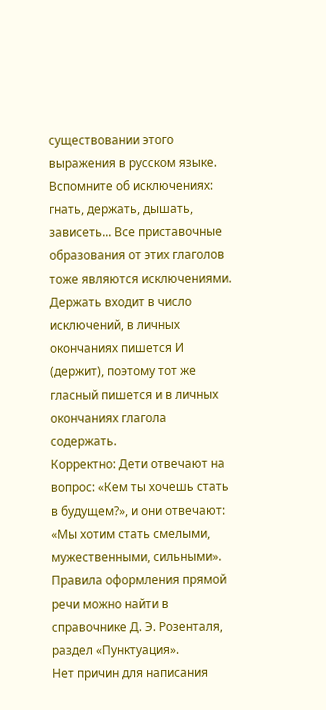существовании этого выражения в русском языке.
Вспомните об исключениях: гнать, держать, дышать, зависеть... Все приставочные образования от этих глаголов тоже являются исключениями. Держать входит в число исключений, в личных окончаниях пишется И (держит), поэтому тот же гласный пишется и в личных окончаниях глагола содержать.
Корректно: Дети отвечают на вопрос: «Кем ты хочешь стать в будущем?», и они отвечают: «Мы хотим стать смелыми, мужественными, сильными».
Правила оформления прямой речи можно найти в справочнике Д. Э. Розенталя, раздел «Пунктуация».
Нет причин для написания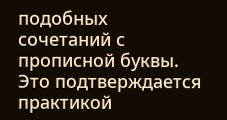подобных сочетаний с прописной буквы. Это подтверждается практикой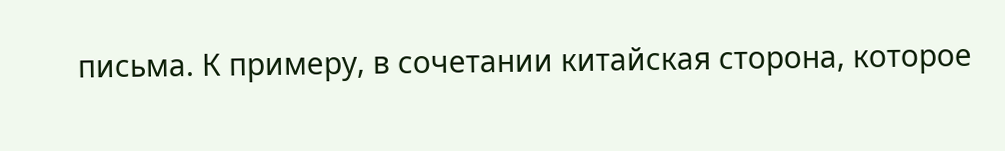письма. К примеру, в сочетании китайская сторона, которое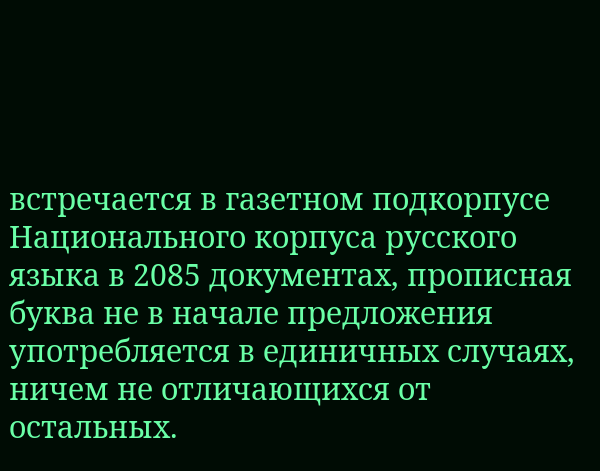встречается в газетном подкорпусе Национального корпуса русского языка в 2085 документах, прописная буква не в начале предложения употребляется в единичных случаях, ничем не отличающихся от остальных.